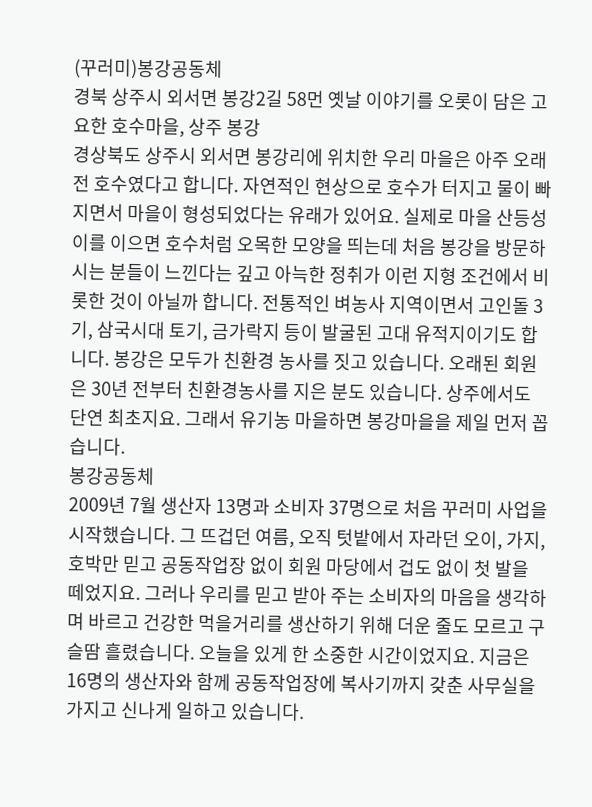(꾸러미)봉강공동체
경북 상주시 외서면 봉강2길 58먼 옛날 이야기를 오롯이 담은 고요한 호수마을, 상주 봉강
경상북도 상주시 외서면 봉강리에 위치한 우리 마을은 아주 오래 전 호수였다고 합니다. 자연적인 현상으로 호수가 터지고 물이 빠지면서 마을이 형성되었다는 유래가 있어요. 실제로 마을 산등성이를 이으면 호수처럼 오목한 모양을 띄는데 처음 봉강을 방문하시는 분들이 느낀다는 깊고 아늑한 정취가 이런 지형 조건에서 비롯한 것이 아닐까 합니다. 전통적인 벼농사 지역이면서 고인돌 3기, 삼국시대 토기, 금가락지 등이 발굴된 고대 유적지이기도 합니다. 봉강은 모두가 친환경 농사를 짓고 있습니다. 오래된 회원은 30년 전부터 친환경농사를 지은 분도 있습니다. 상주에서도 단연 최초지요. 그래서 유기농 마을하면 봉강마을을 제일 먼저 꼽습니다.
봉강공동체
2009년 7월 생산자 13명과 소비자 37명으로 처음 꾸러미 사업을 시작했습니다. 그 뜨겁던 여름, 오직 텃밭에서 자라던 오이, 가지, 호박만 믿고 공동작업장 없이 회원 마당에서 겁도 없이 첫 발을 떼었지요. 그러나 우리를 믿고 받아 주는 소비자의 마음을 생각하며 바르고 건강한 먹을거리를 생산하기 위해 더운 줄도 모르고 구슬땀 흘렸습니다. 오늘을 있게 한 소중한 시간이었지요. 지금은 16명의 생산자와 함께 공동작업장에 복사기까지 갖춘 사무실을 가지고 신나게 일하고 있습니다.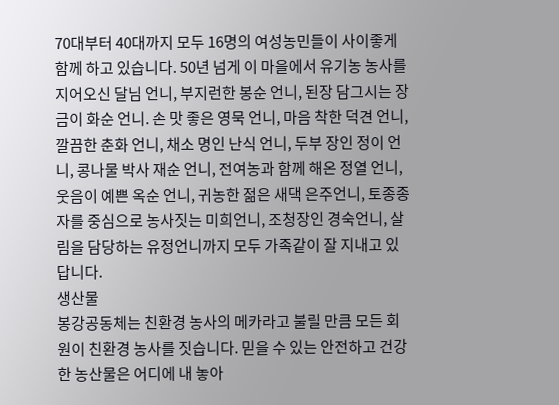70대부터 40대까지 모두 16명의 여성농민들이 사이좋게 함께 하고 있습니다. 50년 넘게 이 마을에서 유기농 농사를 지어오신 달님 언니, 부지런한 봉순 언니, 된장 담그시는 장금이 화순 언니. 손 맛 좋은 영묵 언니, 마음 착한 덕견 언니, 깔끔한 춘화 언니, 채소 명인 난식 언니, 두부 장인 정이 언니, 콩나물 박사 재순 언니, 전여농과 함께 해온 정열 언니, 웃음이 예쁜 옥순 언니, 귀농한 젊은 새댁 은주언니, 토종종자를 중심으로 농사짓는 미희언니, 조청장인 경숙언니, 살림을 담당하는 유정언니까지 모두 가족같이 잘 지내고 있답니다.
생산물
봉강공동체는 친환경 농사의 메카라고 불릴 만큼 모든 회원이 친환경 농사를 짓습니다. 믿을 수 있는 안전하고 건강한 농산물은 어디에 내 놓아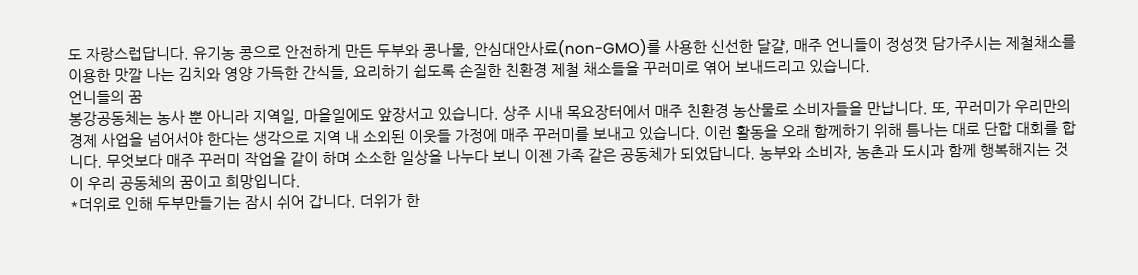도 자랑스럽답니다. 유기농 콩으로 안전하게 만든 두부와 콩나물, 안심대안사료(non-GMO)를 사용한 신선한 달걀, 매주 언니들이 정성껏 담가주시는 제철채소를 이용한 맛깔 나는 김치와 영양 가득한 간식들, 요리하기 쉽도록 손질한 친환경 제철 채소들을 꾸러미로 엮어 보내드리고 있습니다.
언니들의 꿈
봉강공동체는 농사 뿐 아니라 지역일, 마을일에도 앞장서고 있습니다. 상주 시내 목요장터에서 매주 친환경 농산물로 소비자들을 만납니다. 또, 꾸러미가 우리만의 경제 사업을 넘어서야 한다는 생각으로 지역 내 소외된 이웃들 가정에 매주 꾸러미를 보내고 있습니다. 이런 활동을 오래 함께하기 위해 틈나는 대로 단합 대회를 합니다. 무엇보다 매주 꾸러미 작업을 같이 하며 소소한 일상을 나누다 보니 이젠 가족 같은 공동체가 되었답니다. 농부와 소비자, 농촌과 도시과 함께 행복해지는 것이 우리 공동체의 꿈이고 희망입니다.
*더위로 인해 두부만들기는 잠시 쉬어 갑니다. 더위가 한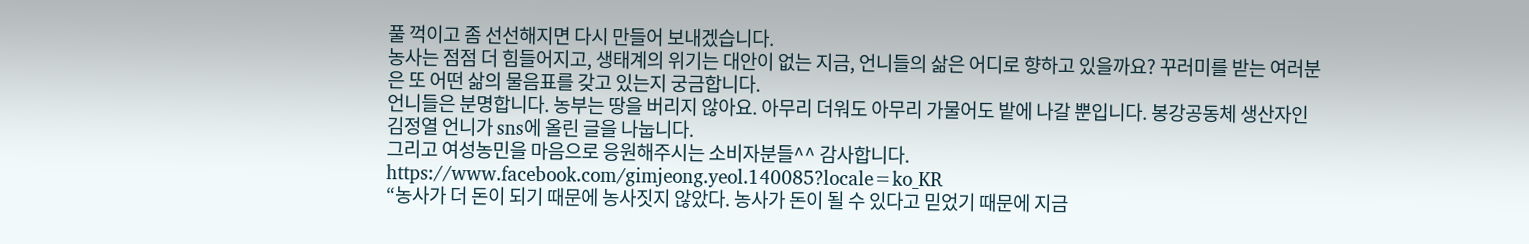풀 꺽이고 좀 선선해지면 다시 만들어 보내겠습니다.
농사는 점점 더 힘들어지고, 생태계의 위기는 대안이 없는 지금, 언니들의 삶은 어디로 향하고 있을까요? 꾸러미를 받는 여러분은 또 어떤 삶의 물음표를 갖고 있는지 궁금합니다.
언니들은 분명합니다. 농부는 땅을 버리지 않아요. 아무리 더워도 아무리 가물어도 밭에 나갈 뿐입니다. 봉강공동체 생산자인 김정열 언니가 sns에 올린 글을 나눕니다.
그리고 여성농민을 마음으로 응원해주시는 소비자분들^^ 감사합니다.
https://www.facebook.com/gimjeong.yeol.140085?locale=ko_KR
“농사가 더 돈이 되기 때문에 농사짓지 않았다. 농사가 돈이 될 수 있다고 믿었기 때문에 지금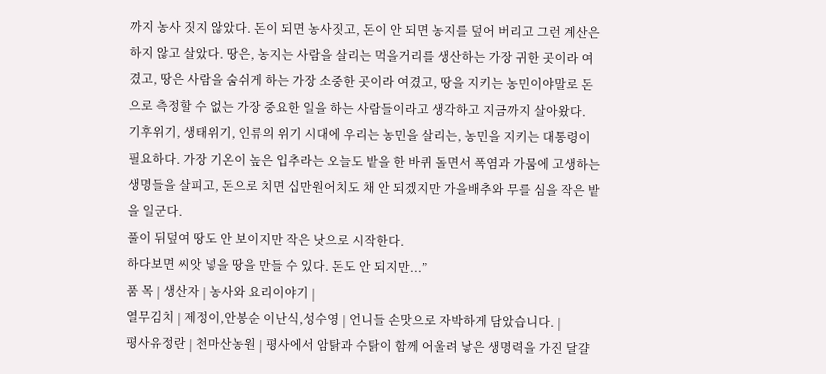까지 농사 짓지 않았다. 돈이 되면 농사짓고, 돈이 안 되면 농지를 덮어 버리고 그런 계산은 하지 않고 살았다. 땅은, 농지는 사람을 살리는 먹을거리를 생산하는 가장 귀한 곳이라 여겼고, 땅은 사람을 숨쉬게 하는 가장 소중한 곳이라 여겼고, 땅을 지키는 농민이야말로 돈으로 측정할 수 없는 가장 중요한 일을 하는 사람들이라고 생각하고 지금까지 살아왔다.
기후위기, 생태위기, 인류의 위기 시대에 우리는 농민을 살리는, 농민을 지키는 대통령이 필요하다. 가장 기온이 높은 입추라는 오늘도 밭을 한 바퀴 돌면서 폭염과 가뭄에 고생하는 생명들을 살피고, 돈으로 치면 십만원어치도 채 안 되겠지만 가을배추와 무를 심을 작은 밭을 일군다.
풀이 뒤덮여 땅도 안 보이지만 작은 낫으로 시작한다.
하다보면 씨앗 넣을 땅을 만들 수 있다. 돈도 안 되지만...”
품 목 | 생산자 | 농사와 요리이야기 |
열무김치 | 제정이,안봉순 이난식,성수영 | 언니들 손맛으로 자박하게 담았습니다. |
평사유정란 | 천마산농원 | 평사에서 암탉과 수탉이 함께 어울려 낳은 생명력을 가진 달걀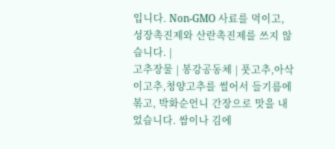입니다. Non-GMO 사료를 먹이고, 성장촉진제와 산란촉진제를 쓰지 않습니다. |
고추장물 | 봉강공동체 | 풋고추,아삭이고추,청양고추를 썰어서 들기름에 볶고, 박화순언니 간장으로 맛을 내었습니다. 쌈이나 김에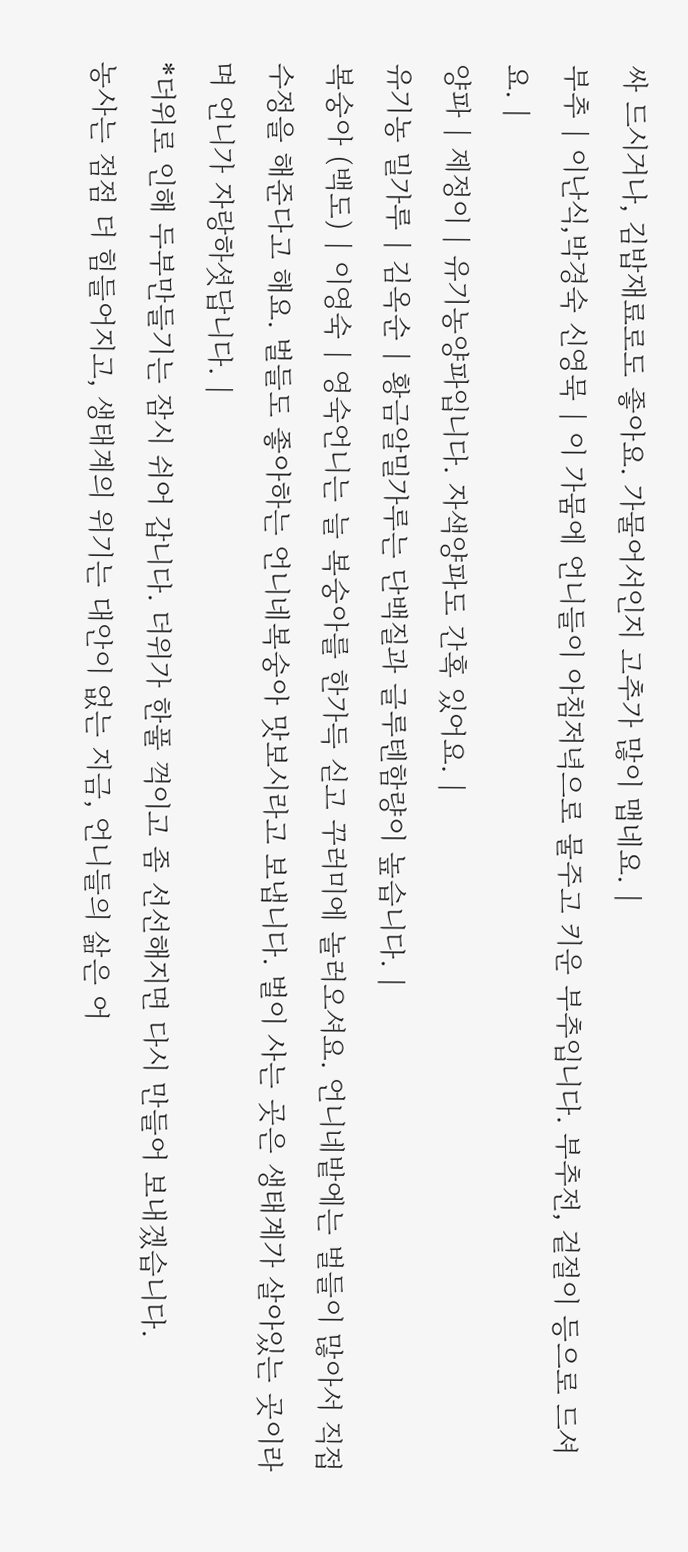싸 드시거나, 김밥재료로도 좋아요. 가물어서인지 고추가 많이 맵네요. |
부추 | 이난식,박경숙 신영묵 | 이 가뭄에 언니들이 아침저녁으로 물주고 키운 부추입니다. 부추전, 겉절이 등으로 드셔요. |
양파 | 제정이 | 유기농양파입니다. 자색양파도 간혹 있어요. |
유기농 밀가루 | 김옥순 | 황금알밀가루는 단백질과 글루텐함량이 높습니다. |
복숭아 (백도) | 이영숙 | 영숙언니는 늘 복숭아를 한가득 싣고 꾸러미에 놀러오셔요. 언니네밭에는 벌들이 많아서 직접 수정을 해준다고 해요. 벌들도 좋아하는 언니네복숭아 맛보시라고 보냅니다. 벌이 사는 곳은 생태계가 살아있는 곳이라며 언니가 자랑하셧답니다. |
*더위로 인해 두부만들기는 잠시 쉬어 갑니다. 더위가 한풀 꺽이고 좀 선선해지면 다시 만들어 보내겠습니다.
농사는 점점 더 힘들어지고, 생태계의 위기는 대안이 없는 지금, 언니들의 삶은 어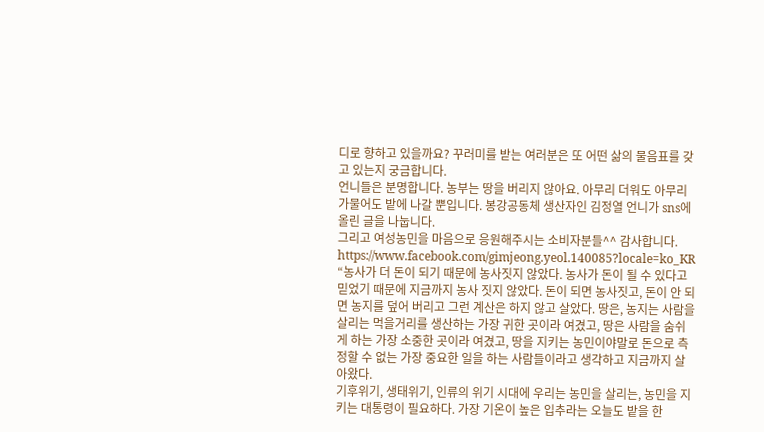디로 향하고 있을까요? 꾸러미를 받는 여러분은 또 어떤 삶의 물음표를 갖고 있는지 궁금합니다.
언니들은 분명합니다. 농부는 땅을 버리지 않아요. 아무리 더워도 아무리 가물어도 밭에 나갈 뿐입니다. 봉강공동체 생산자인 김정열 언니가 sns에 올린 글을 나눕니다.
그리고 여성농민을 마음으로 응원해주시는 소비자분들^^ 감사합니다.
https://www.facebook.com/gimjeong.yeol.140085?locale=ko_KR
“농사가 더 돈이 되기 때문에 농사짓지 않았다. 농사가 돈이 될 수 있다고 믿었기 때문에 지금까지 농사 짓지 않았다. 돈이 되면 농사짓고, 돈이 안 되면 농지를 덮어 버리고 그런 계산은 하지 않고 살았다. 땅은, 농지는 사람을 살리는 먹을거리를 생산하는 가장 귀한 곳이라 여겼고, 땅은 사람을 숨쉬게 하는 가장 소중한 곳이라 여겼고, 땅을 지키는 농민이야말로 돈으로 측정할 수 없는 가장 중요한 일을 하는 사람들이라고 생각하고 지금까지 살아왔다.
기후위기, 생태위기, 인류의 위기 시대에 우리는 농민을 살리는, 농민을 지키는 대통령이 필요하다. 가장 기온이 높은 입추라는 오늘도 밭을 한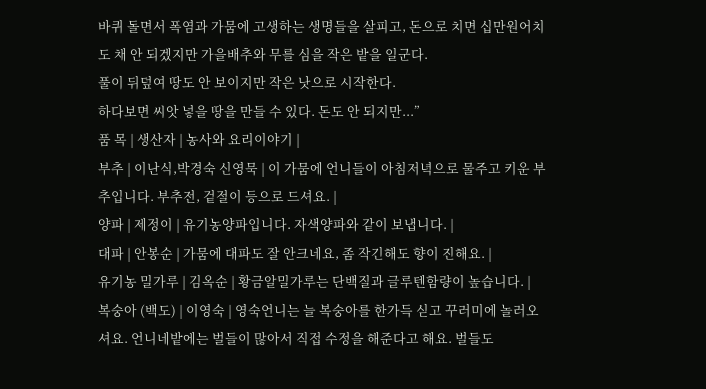바퀴 돌면서 폭염과 가뭄에 고생하는 생명들을 살피고, 돈으로 치면 십만원어치도 채 안 되겠지만 가을배추와 무를 심을 작은 밭을 일군다.
풀이 뒤덮여 땅도 안 보이지만 작은 낫으로 시작한다.
하다보면 씨앗 넣을 땅을 만들 수 있다. 돈도 안 되지만...”
품 목 | 생산자 | 농사와 요리이야기 |
부추 | 이난식,박경숙 신영묵 | 이 가뭄에 언니들이 아침저녁으로 물주고 키운 부추입니다. 부추전, 겉절이 등으로 드셔요. |
양파 | 제정이 | 유기농양파입니다. 자색양파와 같이 보냅니다. |
대파 | 안봉순 | 가뭄에 대파도 잘 안크네요, 좀 작긴해도 향이 진해요. |
유기농 밀가루 | 김옥순 | 황금알밀가루는 단백질과 글루텐함량이 높습니다. |
복숭아 (백도) | 이영숙 | 영숙언니는 늘 복숭아를 한가득 싣고 꾸러미에 놀러오셔요. 언니네밭에는 벌들이 많아서 직접 수정을 해준다고 해요. 벌들도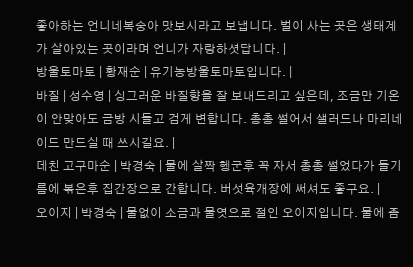좋아하는 언니네복숭아 맛보시라고 보냅니다. 벌이 사는 곳은 생태계가 살아있는 곳이라며 언니가 자랑하셧답니다. |
방울토마토 | 황재순 | 유기농방울토마토입니다. |
바질 | 성수영 | 싱그러운 바질향을 잘 보내드리고 싶은데, 조금만 기온이 안맞아도 금방 시들고 검게 변합니다. 총총 썰어서 샐러드나 마리네이드 만드실 때 쓰시길요. |
데친 고구마순 | 박경숙 | 물에 살짝 헹군후 꼭 자서 총총 썰었다가 들기름에 볶은후 집간장으로 간합니다. 버섯육개장에 써셔도 좋구요. |
오이지 | 박경숙 | 물없이 소금과 물엿으로 절인 오이지입니다. 물에 좀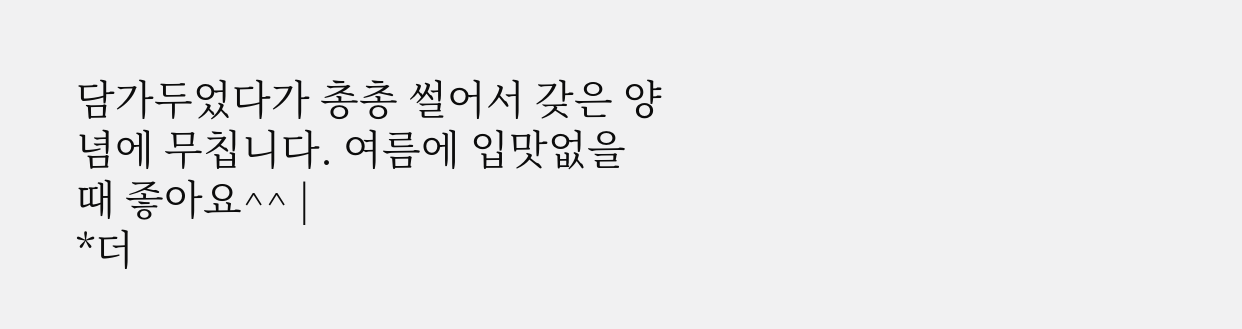담가두었다가 총총 썰어서 갖은 양념에 무칩니다. 여름에 입맛없을 때 좋아요^^ |
*더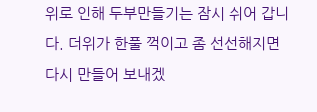위로 인해 두부만들기는 잠시 쉬어 갑니다. 더위가 한풀 꺽이고 좀 선선해지면 다시 만들어 보내겠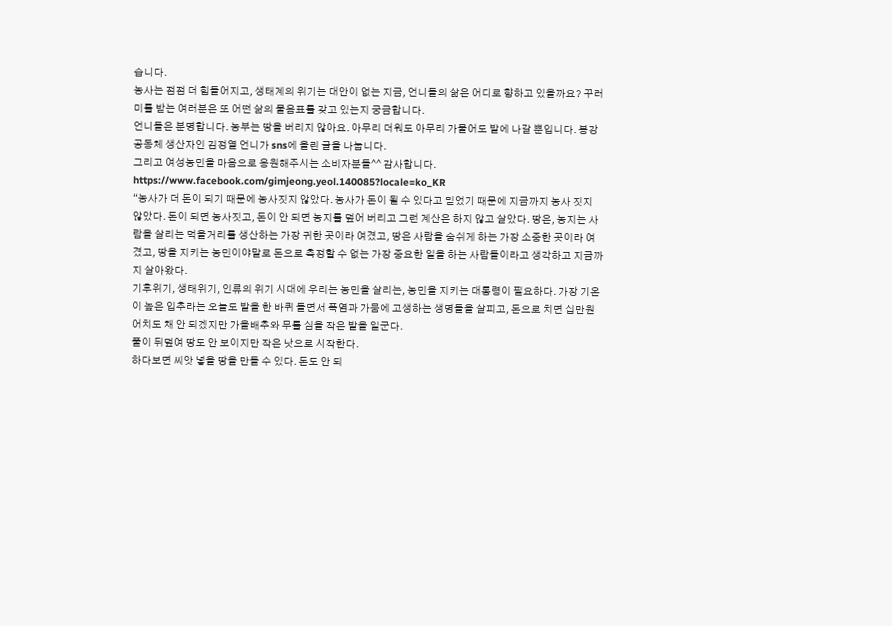습니다.
농사는 점점 더 힘들어지고, 생태계의 위기는 대안이 없는 지금, 언니들의 삶은 어디로 향하고 있을까요? 꾸러미를 받는 여러분은 또 어떤 삶의 물음표를 갖고 있는지 궁금합니다.
언니들은 분명합니다. 농부는 땅을 버리지 않아요. 아무리 더워도 아무리 가물어도 밭에 나갈 뿐입니다. 봉강공동체 생산자인 김정열 언니가 sns에 올린 글을 나눕니다.
그리고 여성농민을 마음으로 응원해주시는 소비자분들^^ 감사합니다.
https://www.facebook.com/gimjeong.yeol.140085?locale=ko_KR
“농사가 더 돈이 되기 때문에 농사짓지 않았다. 농사가 돈이 될 수 있다고 믿었기 때문에 지금까지 농사 짓지 않았다. 돈이 되면 농사짓고, 돈이 안 되면 농지를 덮어 버리고 그런 계산은 하지 않고 살았다. 땅은, 농지는 사람을 살리는 먹을거리를 생산하는 가장 귀한 곳이라 여겼고, 땅은 사람을 숨쉬게 하는 가장 소중한 곳이라 여겼고, 땅을 지키는 농민이야말로 돈으로 측정할 수 없는 가장 중요한 일을 하는 사람들이라고 생각하고 지금까지 살아왔다.
기후위기, 생태위기, 인류의 위기 시대에 우리는 농민을 살리는, 농민을 지키는 대통령이 필요하다. 가장 기온이 높은 입추라는 오늘도 밭을 한 바퀴 돌면서 폭염과 가뭄에 고생하는 생명들을 살피고, 돈으로 치면 십만원어치도 채 안 되겠지만 가을배추와 무를 심을 작은 밭을 일군다.
풀이 뒤덮여 땅도 안 보이지만 작은 낫으로 시작한다.
하다보면 씨앗 넣을 땅을 만들 수 있다. 돈도 안 되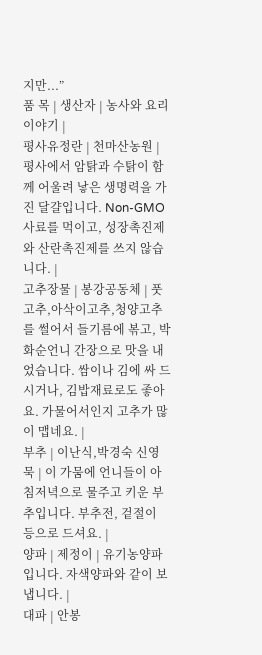지만...”
품 목 | 생산자 | 농사와 요리이야기 |
평사유정란 | 천마산농원 | 평사에서 암탉과 수탉이 함께 어울려 낳은 생명력을 가진 달걀입니다. Non-GMO 사료를 먹이고, 성장촉진제와 산란촉진제를 쓰지 않습니다. |
고추장물 | 봉강공동체 | 풋고추,아삭이고추,청양고추를 썰어서 들기름에 볶고, 박화순언니 간장으로 맛을 내었습니다. 쌈이나 김에 싸 드시거나, 김밥재료로도 좋아요. 가물어서인지 고추가 많이 맵네요. |
부추 | 이난식,박경숙 신영묵 | 이 가뭄에 언니들이 아침저녁으로 물주고 키운 부추입니다. 부추전, 겉절이 등으로 드셔요. |
양파 | 제정이 | 유기농양파입니다. 자색양파와 같이 보냅니다. |
대파 | 안봉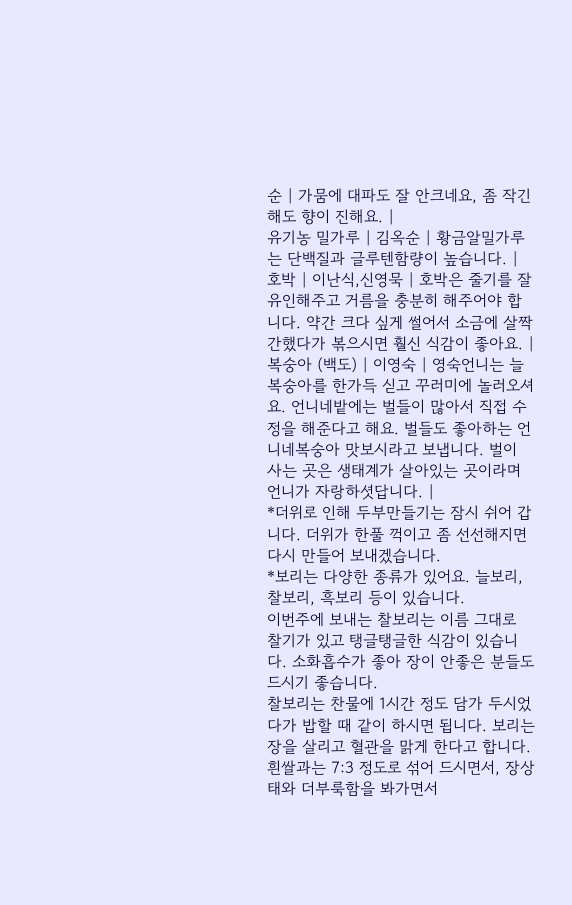순 | 가뭄에 대파도 잘 안크네요, 좀 작긴해도 향이 진해요. |
유기농 밀가루 | 김옥순 | 황금알밀가루는 단백질과 글루텐함량이 높습니다. |
호박 | 이난식,신영묵 | 호박은 줄기를 잘 유인해주고 거름을 충분히 해주어야 합니다. 약간 크다 싶게 썰어서 소금에 살짝 간했다가 볶으시면 훨신 식감이 좋아요. |
복숭아 (백도) | 이영숙 | 영숙언니는 늘 복숭아를 한가득 싣고 꾸러미에 놀러오셔요. 언니네밭에는 벌들이 많아서 직접 수정을 해준다고 해요. 벌들도 좋아하는 언니네복숭아 맛보시라고 보냅니다. 벌이 사는 곳은 생태계가 살아있는 곳이라며 언니가 자랑하셧답니다. |
*더위로 인해 두부만들기는 잠시 쉬어 갑니다. 더위가 한풀 꺽이고 좀 선선해지면 다시 만들어 보내겠습니다.
*보리는 다양한 종류가 있어요. 늘보리, 찰보리, 흑보리 등이 있습니다.
이번주에 보내는 찰보리는 이름 그대로 찰기가 있고 탱글탱글한 식감이 있습니다. 소화흡수가 좋아 장이 안좋은 분들도 드시기 좋습니다.
찰보리는 찬물에 1시간 정도 담가 두시었다가 밥할 때 같이 하시면 됩니다. 보리는 장을 살리고 혈관을 맑게 한다고 합니다.
흰쌀과는 7:3 정도로 섞어 드시면서, 장상태와 더부룩함을 봐가면서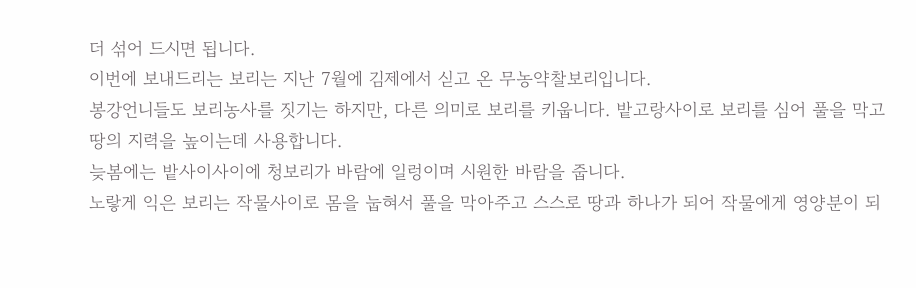더 섞어 드시면 됩니다.
이번에 보내드리는 보리는 지난 7월에 김제에서 싣고 온 무농약찰보리입니다.
봉강언니들도 보리농사를 짓기는 하지만, 다른 의미로 보리를 키웁니다. 밭고랑사이로 보리를 심어 풀을 막고 땅의 지력을 높이는데 사용합니다.
늦봄에는 밭사이사이에 청보리가 바람에 일렁이며 시원한 바람을 줍니다.
노랗게 익은 보리는 작물사이로 몸을 눕혀서 풀을 막아주고 스스로 땅과 하나가 되어 작물에게 영양분이 되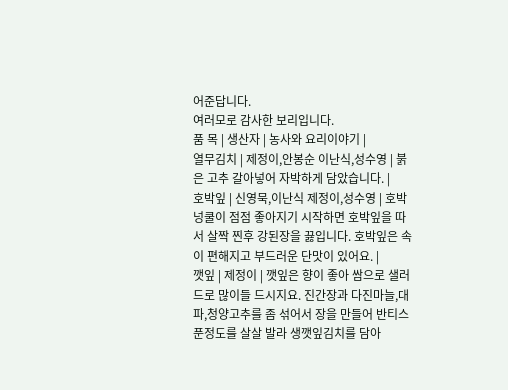어준답니다.
여러모로 감사한 보리입니다.
품 목 | 생산자 | 농사와 요리이야기 |
열무김치 | 제정이,안봉순 이난식,성수영 | 붉은 고추 갈아넣어 자박하게 담았습니다. |
호박잎 | 신영묵,이난식 제정이,성수영 | 호박넝쿨이 점점 좋아지기 시작하면 호박잎을 따서 살짝 찐후 강된장을 끓입니다. 호박잎은 속이 편해지고 부드러운 단맛이 있어요. |
깻잎 | 제정이 | 깻잎은 향이 좋아 쌈으로 샐러드로 많이들 드시지요. 진간장과 다진마늘,대파,청양고추를 좀 섞어서 장을 만들어 반티스푼정도를 살살 발라 생깻잎김치를 담아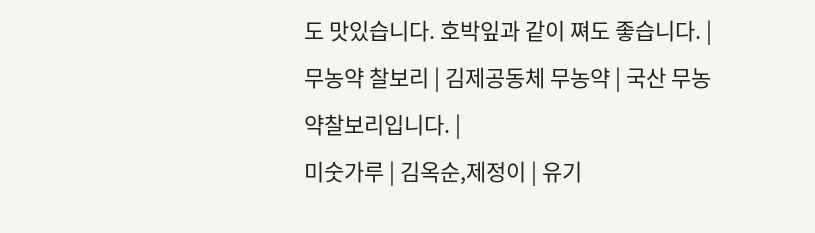도 맛있습니다. 호박잎과 같이 쪄도 좋습니다. |
무농약 찰보리 | 김제공동체 무농약 | 국산 무농약찰보리입니다. |
미숫가루 | 김옥순,제정이 | 유기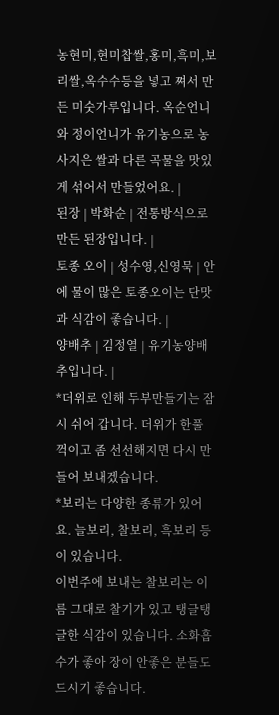농현미,현미찹쌀,홍미,흑미,보리쌀,옥수수등을 넣고 쪄서 만든 미숫가루입니다. 옥순언니와 정이언니가 유기농으로 농사지은 쌀과 다른 곡물을 맛있게 섞어서 만들었어요. |
된장 | 박화순 | 전통방식으로 만든 된장입니다. |
토종 오이 | 성수영,신영묵 | 안에 물이 많은 토종오이는 단맛과 식감이 좋습니다. |
양배추 | 김정열 | 유기농양배추입니다. |
*더위로 인해 두부만들기는 잠시 쉬어 갑니다. 더위가 한풀 꺽이고 좀 선선해지면 다시 만들어 보내겠습니다.
*보리는 다양한 종류가 있어요. 늘보리, 찰보리, 흑보리 등이 있습니다.
이번주에 보내는 찰보리는 이름 그대로 찰기가 있고 탱글탱글한 식감이 있습니다. 소화흡수가 좋아 장이 안좋은 분들도 드시기 좋습니다.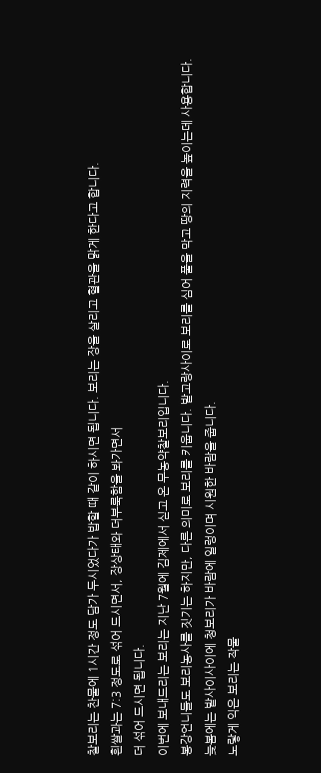찰보리는 찬물에 1시간 정도 담가 두시었다가 밥할 때 같이 하시면 됩니다. 보리는 장을 살리고 혈관을 맑게 한다고 합니다.
흰쌀과는 7:3 정도로 섞어 드시면서, 장상태와 더부룩함을 봐가면서
더 섞어 드시면 됩니다.
이번에 보내드리는 보리는 지난 7월에 김제에서 싣고 온 무농약찰보리입니다.
봉강언니들도 보리농사를 짓기는 하지만, 다른 의미로 보리를 키웁니다. 밭고랑사이로 보리를 심어 풀을 막고 땅의 지력을 높이는데 사용합니다.
늦봄에는 밭사이사이에 청보리가 바람에 일렁이며 시원한 바람을 줍니다.
노랗게 익은 보리는 작물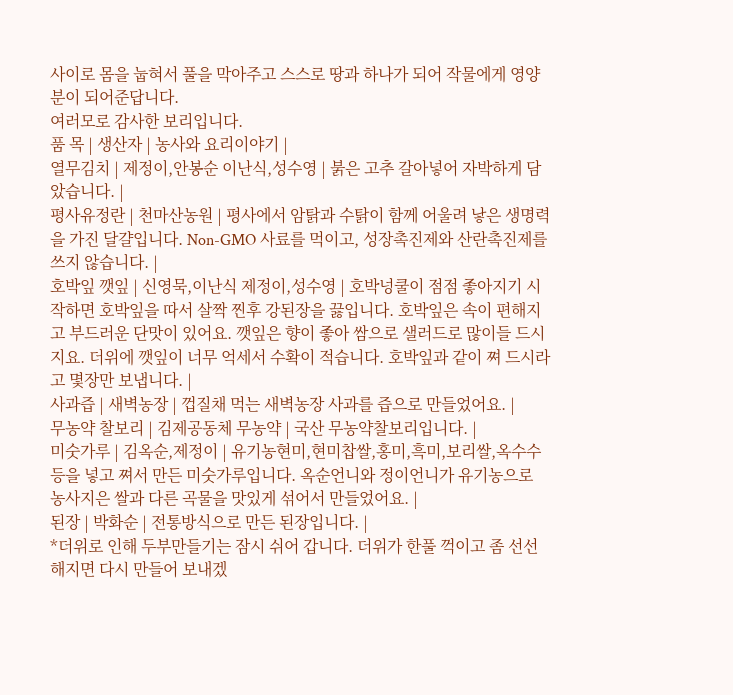사이로 몸을 눕혀서 풀을 막아주고 스스로 땅과 하나가 되어 작물에게 영양분이 되어준답니다.
여러모로 감사한 보리입니다.
품 목 | 생산자 | 농사와 요리이야기 |
열무김치 | 제정이,안봉순 이난식,성수영 | 붉은 고추 갈아넣어 자박하게 담았습니다. |
평사유정란 | 천마산농원 | 평사에서 암탉과 수탉이 함께 어울려 낳은 생명력을 가진 달걀입니다. Non-GMO 사료를 먹이고, 성장촉진제와 산란촉진제를 쓰지 않습니다. |
호박잎 깻잎 | 신영묵,이난식 제정이,성수영 | 호박넝쿨이 점점 좋아지기 시작하면 호박잎을 따서 살짝 찐후 강된장을 끓입니다. 호박잎은 속이 편해지고 부드러운 단맛이 있어요. 깻잎은 향이 좋아 쌈으로 샐러드로 많이들 드시지요. 더위에 깻잎이 너무 억세서 수확이 적습니다. 호박잎과 같이 쪄 드시라고 몇장만 보냅니다. |
사과즙 | 새벽농장 | 껍질채 먹는 새벽농장 사과를 즙으로 만들었어요. |
무농약 찰보리 | 김제공동체 무농약 | 국산 무농약찰보리입니다. |
미숫가루 | 김옥순,제정이 | 유기농현미,현미찹쌀,홍미,흑미,보리쌀,옥수수등을 넣고 쪄서 만든 미숫가루입니다. 옥순언니와 정이언니가 유기농으로 농사지은 쌀과 다른 곡물을 맛있게 섞어서 만들었어요. |
된장 | 박화순 | 전통방식으로 만든 된장입니다. |
*더위로 인해 두부만들기는 잠시 쉬어 갑니다. 더위가 한풀 꺽이고 좀 선선해지면 다시 만들어 보내겠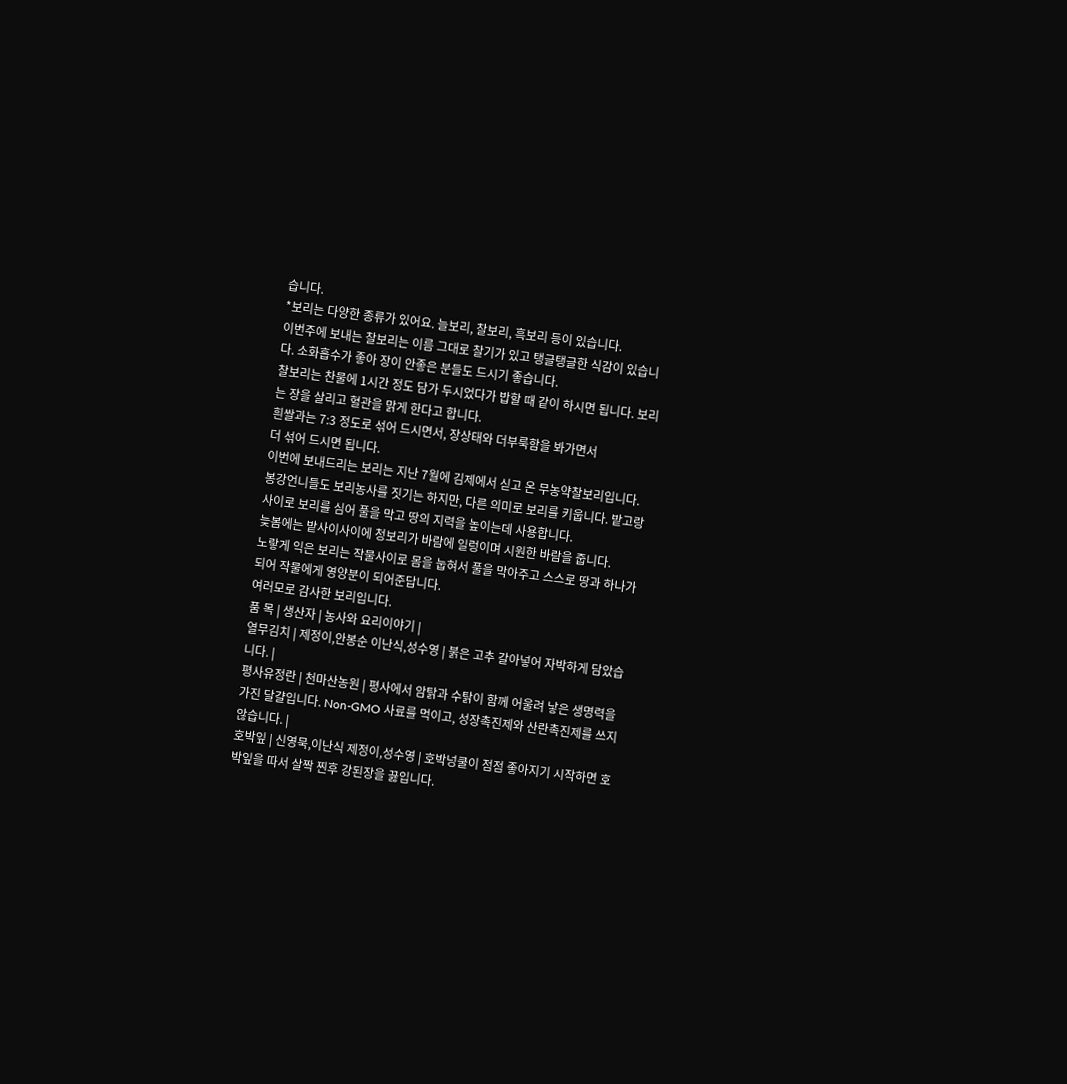습니다.
*보리는 다양한 종류가 있어요. 늘보리, 찰보리, 흑보리 등이 있습니다.
이번주에 보내는 찰보리는 이름 그대로 찰기가 있고 탱글탱글한 식감이 있습니다. 소화흡수가 좋아 장이 안좋은 분들도 드시기 좋습니다.
찰보리는 찬물에 1시간 정도 담가 두시었다가 밥할 때 같이 하시면 됩니다. 보리는 장을 살리고 혈관을 맑게 한다고 합니다.
흰쌀과는 7:3 정도로 섞어 드시면서, 장상태와 더부룩함을 봐가면서
더 섞어 드시면 됩니다.
이번에 보내드리는 보리는 지난 7월에 김제에서 싣고 온 무농약찰보리입니다.
봉강언니들도 보리농사를 짓기는 하지만, 다른 의미로 보리를 키웁니다. 밭고랑사이로 보리를 심어 풀을 막고 땅의 지력을 높이는데 사용합니다.
늦봄에는 밭사이사이에 청보리가 바람에 일렁이며 시원한 바람을 줍니다.
노랗게 익은 보리는 작물사이로 몸을 눕혀서 풀을 막아주고 스스로 땅과 하나가 되어 작물에게 영양분이 되어준답니다.
여러모로 감사한 보리입니다.
품 목 | 생산자 | 농사와 요리이야기 |
열무김치 | 제정이,안봉순 이난식,성수영 | 붉은 고추 갈아넣어 자박하게 담았습니다. |
평사유정란 | 천마산농원 | 평사에서 암탉과 수탉이 함께 어울려 낳은 생명력을 가진 달걀입니다. Non-GMO 사료를 먹이고, 성장촉진제와 산란촉진제를 쓰지 않습니다. |
호박잎 | 신영묵,이난식 제정이,성수영 | 호박넝쿨이 점점 좋아지기 시작하면 호박잎을 따서 살짝 찐후 강된장을 끓입니다.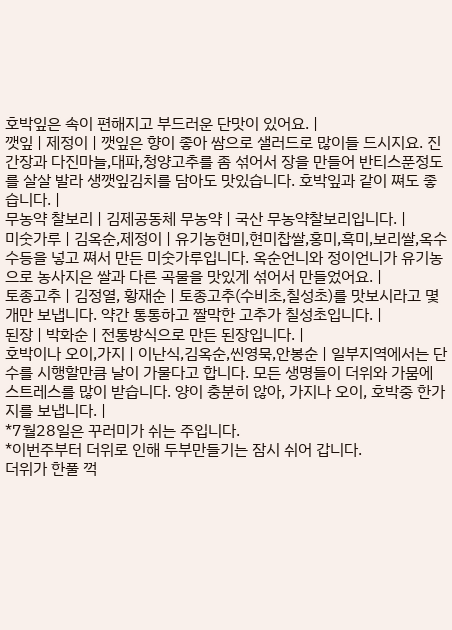호박잎은 속이 편해지고 부드러운 단맛이 있어요. |
깻잎 | 제정이 | 깻잎은 향이 좋아 쌈으로 샐러드로 많이들 드시지요. 진간장과 다진마늘,대파,청양고추를 좀 섞어서 장을 만들어 반티스푼정도를 살살 발라 생깻잎김치를 담아도 맛있습니다. 호박잎과 같이 쪄도 좋습니다. |
무농약 찰보리 | 김제공동체 무농약 | 국산 무농약찰보리입니다. |
미숫가루 | 김옥순,제정이 | 유기농현미,현미찹쌀,홍미,흑미,보리쌀,옥수수등을 넣고 쪄서 만든 미숫가루입니다. 옥순언니와 정이언니가 유기농으로 농사지은 쌀과 다른 곡물을 맛있게 섞어서 만들었어요. |
토종고추 | 김정열, 황재순 | 토종고추(수비초,칠성초)를 맛보시라고 몇 개만 보냅니다. 약간 통통하고 짤막한 고추가 칠성초입니다. |
된장 | 박화순 | 전통방식으로 만든 된장입니다. |
호박이나 오이,가지 | 이난식,김옥순,씬영묵,안봉순 | 일부지역에서는 단수를 시행할만큼 날이 가물다고 합니다. 모든 생명들이 더위와 가뭄에 스트레스를 많이 받습니다. 양이 충분히 않아, 가지나 오이, 호박중 한가지를 보냅니다. |
*7월28일은 꾸러미가 쉬는 주입니다.
*이번주부터 더위로 인해 두부만들기는 잠시 쉬어 갑니다.
더위가 한풀 꺽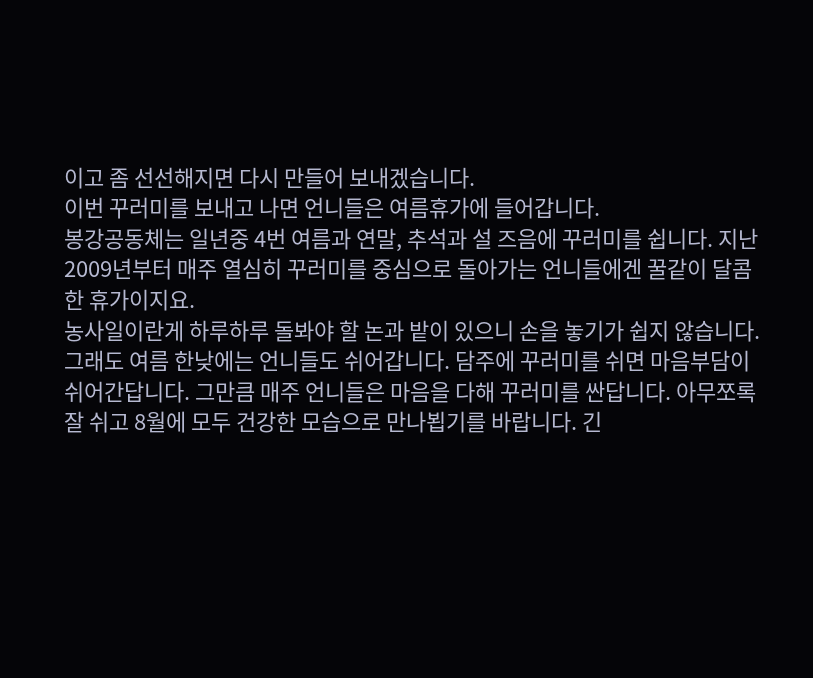이고 좀 선선해지면 다시 만들어 보내겠습니다.
이번 꾸러미를 보내고 나면 언니들은 여름휴가에 들어갑니다.
봉강공동체는 일년중 4번 여름과 연말, 추석과 설 즈음에 꾸러미를 쉽니다. 지난 2009년부터 매주 열심히 꾸러미를 중심으로 돌아가는 언니들에겐 꿀같이 달콤한 휴가이지요.
농사일이란게 하루하루 돌봐야 할 논과 밭이 있으니 손을 놓기가 쉽지 않습니다. 그래도 여름 한낮에는 언니들도 쉬어갑니다. 담주에 꾸러미를 쉬면 마음부담이 쉬어간답니다. 그만큼 매주 언니들은 마음을 다해 꾸러미를 싼답니다. 아무쪼록 잘 쉬고 8월에 모두 건강한 모습으로 만나뵙기를 바랍니다. 긴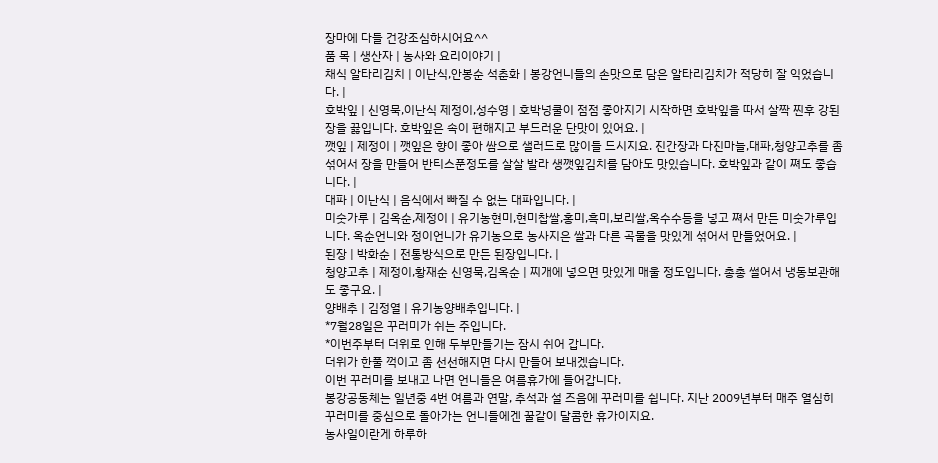장마에 다들 건강조심하시어요^^
품 목 | 생산자 | 농사와 요리이야기 |
채식 알타리김치 | 이난식,안봉순 석춘화 | 봉강언니들의 손맛으로 담은 알타리김치가 적당히 잘 익었습니다. |
호박잎 | 신영묵,이난식 제정이,성수영 | 호박넝쿨이 점점 좋아지기 시작하면 호박잎을 따서 살짝 찐후 강된장을 끓입니다. 호박잎은 속이 편해지고 부드러운 단맛이 있어요. |
깻잎 | 제정이 | 깻잎은 향이 좋아 쌈으로 샐러드로 많이들 드시지요. 진간장과 다진마늘,대파,청양고추를 좀 섞어서 장을 만들어 반티스푼정도를 살살 발라 생깻잎김치를 담아도 맛있습니다. 호박잎과 같이 쪄도 좋습니다. |
대파 | 이난식 | 음식에서 빠질 수 없는 대파입니다. |
미숫가루 | 김옥순,제정이 | 유기농현미,현미찹쌀,홍미,흑미,보리쌀,옥수수등을 넣고 쪄서 만든 미숫가루입니다. 옥순언니와 정이언니가 유기농으로 농사지은 쌀과 다른 곡물을 맛있게 섞어서 만들었어요. |
된장 | 박화순 | 전통방식으로 만든 된장입니다. |
청양고추 | 제정이,황재순 신영묵,김옥순 | 찌개에 넣으면 맛있게 매울 정도입니다. 총총 썰어서 냉동보관해도 좋구요. |
양배추 | 김정열 | 유기농양배추입니다. |
*7월28일은 꾸러미가 쉬는 주입니다.
*이번주부터 더위로 인해 두부만들기는 잠시 쉬어 갑니다.
더위가 한풀 꺽이고 좀 선선해지면 다시 만들어 보내겠습니다.
이번 꾸러미를 보내고 나면 언니들은 여름휴가에 들어갑니다.
봉강공동체는 일년중 4번 여름과 연말, 추석과 설 즈음에 꾸러미를 쉽니다. 지난 2009년부터 매주 열심히 꾸러미를 중심으로 돌아가는 언니들에겐 꿀같이 달콤한 휴가이지요.
농사일이란게 하루하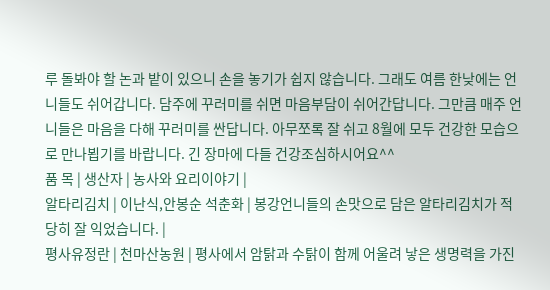루 돌봐야 할 논과 밭이 있으니 손을 놓기가 쉽지 않습니다. 그래도 여름 한낮에는 언니들도 쉬어갑니다. 담주에 꾸러미를 쉬면 마음부담이 쉬어간답니다. 그만큼 매주 언니들은 마음을 다해 꾸러미를 싼답니다. 아무쪼록 잘 쉬고 8월에 모두 건강한 모습으로 만나뵙기를 바랍니다. 긴 장마에 다들 건강조심하시어요^^
품 목 | 생산자 | 농사와 요리이야기 |
알타리김치 | 이난식,안봉순 석춘화 | 봉강언니들의 손맛으로 담은 알타리김치가 적당히 잘 익었습니다. |
평사유정란 | 천마산농원 | 평사에서 암탉과 수탉이 함께 어울려 낳은 생명력을 가진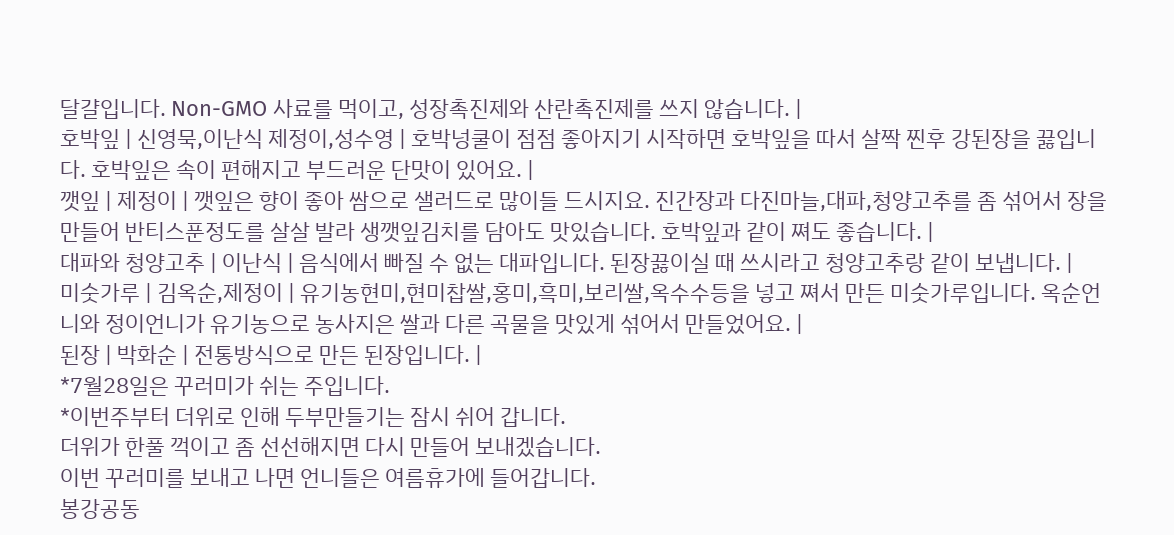달걀입니다. Non-GMO 사료를 먹이고, 성장촉진제와 산란촉진제를 쓰지 않습니다. |
호박잎 | 신영묵,이난식 제정이,성수영 | 호박넝쿨이 점점 좋아지기 시작하면 호박잎을 따서 살짝 찐후 강된장을 끓입니다. 호박잎은 속이 편해지고 부드러운 단맛이 있어요. |
깻잎 | 제정이 | 깻잎은 향이 좋아 쌈으로 샐러드로 많이들 드시지요. 진간장과 다진마늘,대파,청양고추를 좀 섞어서 장을 만들어 반티스푼정도를 살살 발라 생깻잎김치를 담아도 맛있습니다. 호박잎과 같이 쪄도 좋습니다. |
대파와 청양고추 | 이난식 | 음식에서 빠질 수 없는 대파입니다. 된장끓이실 때 쓰시라고 청양고추랑 같이 보냅니다. |
미숫가루 | 김옥순,제정이 | 유기농현미,현미찹쌀,홍미,흑미,보리쌀,옥수수등을 넣고 쪄서 만든 미숫가루입니다. 옥순언니와 정이언니가 유기농으로 농사지은 쌀과 다른 곡물을 맛있게 섞어서 만들었어요. |
된장 | 박화순 | 전통방식으로 만든 된장입니다. |
*7월28일은 꾸러미가 쉬는 주입니다.
*이번주부터 더위로 인해 두부만들기는 잠시 쉬어 갑니다.
더위가 한풀 꺽이고 좀 선선해지면 다시 만들어 보내겠습니다.
이번 꾸러미를 보내고 나면 언니들은 여름휴가에 들어갑니다.
봉강공동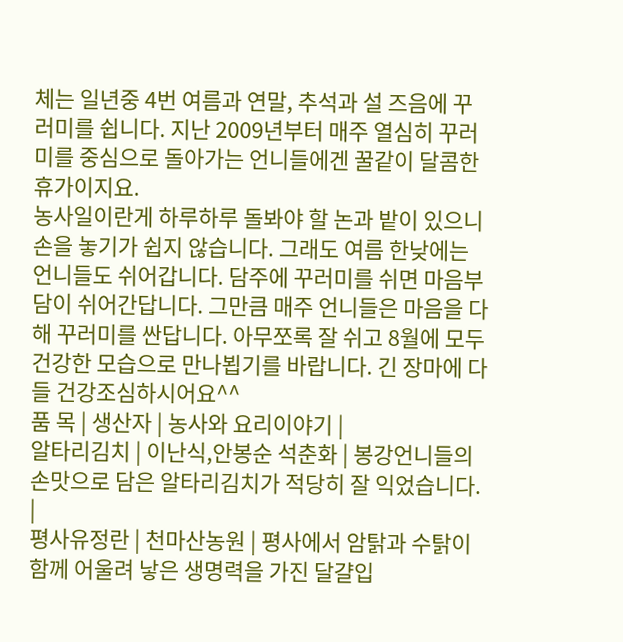체는 일년중 4번 여름과 연말, 추석과 설 즈음에 꾸러미를 쉽니다. 지난 2009년부터 매주 열심히 꾸러미를 중심으로 돌아가는 언니들에겐 꿀같이 달콤한 휴가이지요.
농사일이란게 하루하루 돌봐야 할 논과 밭이 있으니 손을 놓기가 쉽지 않습니다. 그래도 여름 한낮에는 언니들도 쉬어갑니다. 담주에 꾸러미를 쉬면 마음부담이 쉬어간답니다. 그만큼 매주 언니들은 마음을 다해 꾸러미를 싼답니다. 아무쪼록 잘 쉬고 8월에 모두 건강한 모습으로 만나뵙기를 바랍니다. 긴 장마에 다들 건강조심하시어요^^
품 목 | 생산자 | 농사와 요리이야기 |
알타리김치 | 이난식,안봉순 석춘화 | 봉강언니들의 손맛으로 담은 알타리김치가 적당히 잘 익었습니다. |
평사유정란 | 천마산농원 | 평사에서 암탉과 수탉이 함께 어울려 낳은 생명력을 가진 달걀입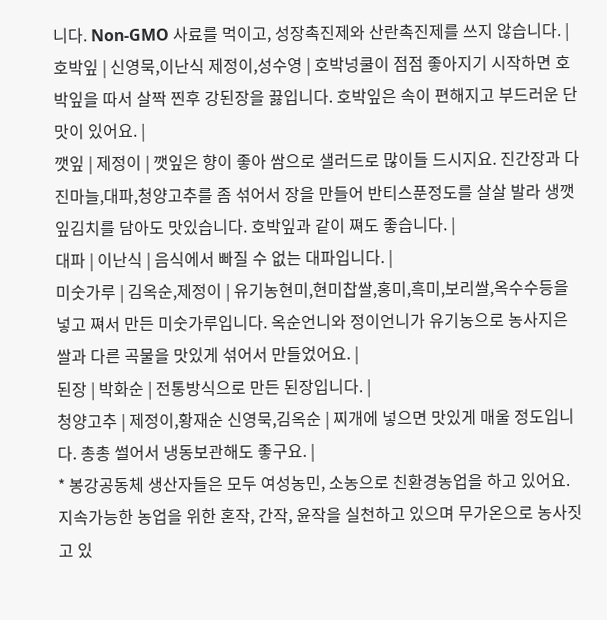니다. Non-GMO 사료를 먹이고, 성장촉진제와 산란촉진제를 쓰지 않습니다. |
호박잎 | 신영묵,이난식 제정이,성수영 | 호박넝쿨이 점점 좋아지기 시작하면 호박잎을 따서 살짝 찐후 강된장을 끓입니다. 호박잎은 속이 편해지고 부드러운 단맛이 있어요. |
깻잎 | 제정이 | 깻잎은 향이 좋아 쌈으로 샐러드로 많이들 드시지요. 진간장과 다진마늘,대파,청양고추를 좀 섞어서 장을 만들어 반티스푼정도를 살살 발라 생깻잎김치를 담아도 맛있습니다. 호박잎과 같이 쪄도 좋습니다. |
대파 | 이난식 | 음식에서 빠질 수 없는 대파입니다. |
미숫가루 | 김옥순,제정이 | 유기농현미,현미찹쌀,홍미,흑미,보리쌀,옥수수등을 넣고 쪄서 만든 미숫가루입니다. 옥순언니와 정이언니가 유기농으로 농사지은 쌀과 다른 곡물을 맛있게 섞어서 만들었어요. |
된장 | 박화순 | 전통방식으로 만든 된장입니다. |
청양고추 | 제정이,황재순 신영묵,김옥순 | 찌개에 넣으면 맛있게 매울 정도입니다. 총총 썰어서 냉동보관해도 좋구요. |
* 봉강공동체 생산자들은 모두 여성농민, 소농으로 친환경농업을 하고 있어요. 지속가능한 농업을 위한 혼작, 간작, 윤작을 실천하고 있으며 무가온으로 농사짓고 있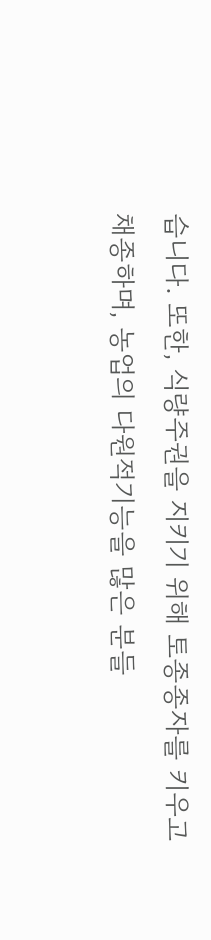습니다. 또한, 식량주권을 지키기 위해 토종종자를 키우고 채종하며, 농업의 다원적기능을 많은 분들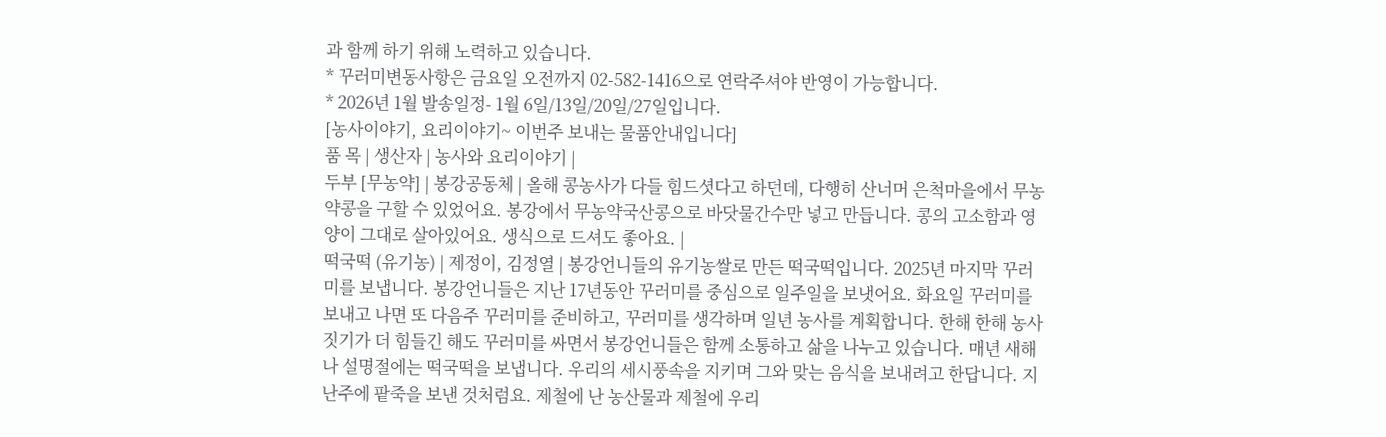과 함께 하기 위해 노력하고 있습니다.
* 꾸러미변동사항은 금요일 오전까지 02-582-1416으로 연락주셔야 반영이 가능합니다.
* 2026년 1월 발송일정- 1월 6일/13일/20일/27일입니다.
[농사이야기, 요리이야기~ 이번주 보내는 물품안내입니다]
품 목 | 생산자 | 농사와 요리이야기 |
두부 [무농약] | 봉강공동체 | 올해 콩농사가 다들 힘드셧다고 하던데, 다행히 산너머 은척마을에서 무농약콩을 구할 수 있었어요. 봉강에서 무농약국산콩으로 바닷물간수만 넣고 만듭니다. 콩의 고소함과 영양이 그대로 살아있어요. 생식으로 드셔도 좋아요. |
떡국떡 (유기농) | 제정이, 김정열 | 봉강언니들의 유기농쌀로 만든 떡국떡입니다. 2025년 마지막 꾸러미를 보냅니다. 봉강언니들은 지난 17년동안 꾸러미를 중심으로 일주일을 보냇어요. 화요일 꾸러미를 보내고 나면 또 다음주 꾸러미를 준비하고, 꾸러미를 생각하며 일년 농사를 계획합니다. 한해 한해 농사짓기가 더 힘들긴 해도 꾸러미를 싸면서 봉강언니들은 함께 소통하고 삶을 나누고 있습니다. 매년 새해나 설명절에는 떡국떡을 보냅니다. 우리의 세시풍속을 지키며 그와 맞는 음식을 보내려고 한답니다. 지난주에 팥죽을 보낸 것처럼요. 제철에 난 농산물과 제철에 우리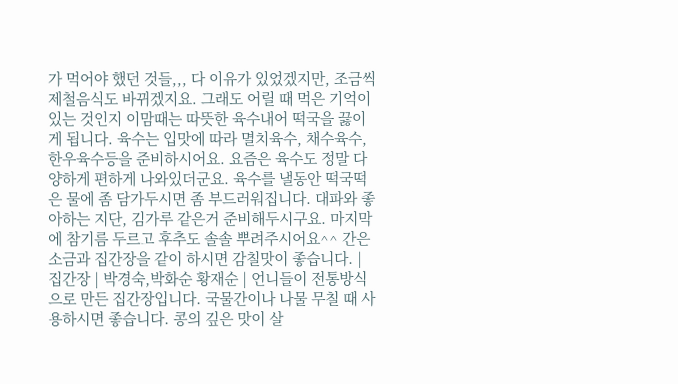가 먹어야 했던 것들,,, 다 이유가 있었겠지만, 조금씩 제철음식도 바뀌겠지요. 그래도 어릴 때 먹은 기억이 있는 것인지 이맘때는 따뜻한 육수내어 떡국을 끓이게 됩니다. 육수는 입맛에 따라 멸치육수, 채수육수,한우육수등을 준비하시어요. 요즘은 육수도 정말 다양하게 편하게 나와있더군요. 육수를 낼동안 떡국떡은 물에 좀 담가두시면 좀 부드러워집니다. 대파와 좋아하는 지단, 김가루 같은거 준비해두시구요. 마지막에 참기름 두르고 후추도 솔솔 뿌려주시어요^^ 간은 소금과 집간장을 같이 하시면 감칠맛이 좋습니다. |
집간장 | 박경숙,박화순 황재순 | 언니들이 전통방식으로 만든 집간장입니다. 국물간이나 나물 무칠 때 사용하시면 좋습니다. 콩의 깊은 맛이 살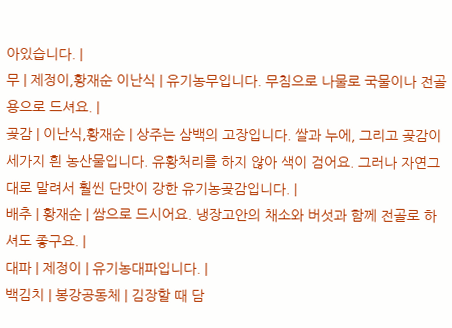아있습니다. |
무 | 제정이,황재순 이난식 | 유기농무입니다. 무침으로 나물로 국물이나 전골용으로 드셔요. |
곶감 | 이난식,황재순 | 상주는 삼백의 고장입니다. 쌀과 누에, 그리고 곶감이 세가지 흰 농산물입니다. 유황처리를 하지 않아 색이 검어요. 그러나 자연그대로 말려서 훨씬 단맛이 강한 유기농곶감입니다. |
배추 | 황재순 | 쌈으로 드시어요. 냉장고안의 채소와 버섯과 함께 전골로 하셔도 좋구요. |
대파 | 제정이 | 유기농대파입니다. |
백김치 | 봉강공동체 | 김장할 때 담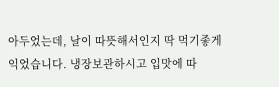아두었는데, 날이 따뜻해서인지 딱 먹기좋게 익었습니다. 냉장보관하시고 입맛에 따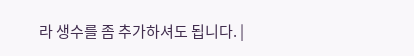라 생수를 좀 추가하셔도 됩니다. |